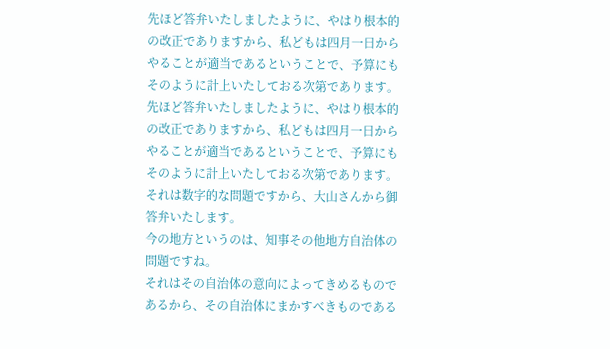先ほど答弁いたしましたように、やはり根本的の改正でありますから、私どもは四月一日からやることが適当であるということで、予算にもそのように計上いたしておる次第であります。
先ほど答弁いたしましたように、やはり根本的の改正でありますから、私どもは四月一日からやることが適当であるということで、予算にもそのように計上いたしておる次第であります。
それは数字的な問題ですから、大山さんから御答弁いたします。
今の地方というのは、知事その他地方自治体の問題ですね。
それはその自治体の意向によってきめるものであるから、その自治体にまかすべきものである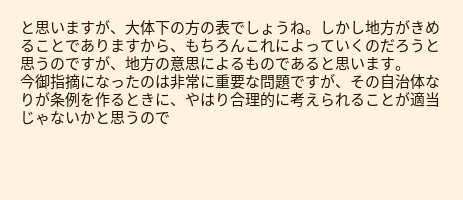と思いますが、大体下の方の表でしょうね。しかし地方がきめることでありますから、もちろんこれによっていくのだろうと思うのですが、地方の意思によるものであると思います。
今御指摘になったのは非常に重要な問題ですが、その自治体なりが条例を作るときに、やはり合理的に考えられることが適当じゃないかと思うので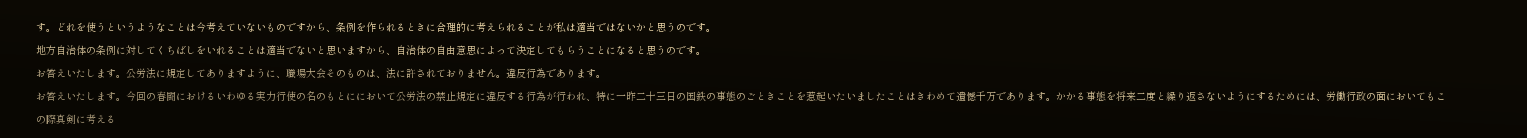す。どれを使うというようなことは今考えていないものですから、条例を作られるときに合理的に考えられることが私は適当ではないかと思うのです。
地方自治体の条例に対してくちばしをいれることは適当でないと思いますから、自治体の自由意思によって決定してもらうことになると思うのです。
お答えいたします。公労法に規定してありますように、職場大会そのものは、法に許されておりません。違反行為であります。
お答えいたします。今回の春闘におけるいわゆる実力行使の名のもとににおいて公労法の禁止規定に違反する行為が行われ、特に一昨二十三日の国鉄の事態のごときことを惹起いたいましたことはきわめて遺憾千万であります。かかる事態を将来二度と繰り返さないようにするためには、労働行政の面においてもこの際真剣に考える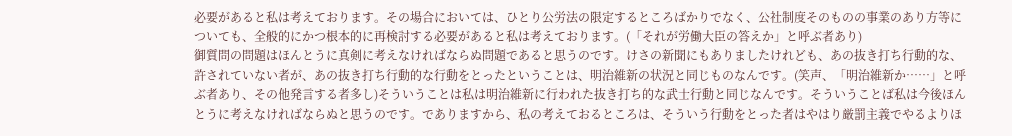必要があると私は考えております。その場合においては、ひとり公労法の限定するところばかりでなく、公社制度そのものの事業のあり方等についても、全般的にかつ根本的に再検討する必要があると私は考えております。(「それが労働大臣の答えか」と呼ぶ者あり)
御質問の問題はほんとうに真剣に考えなければならぬ問題であると思うのです。けさの新聞にもありましたけれども、あの抜き打ち行動的な、許されていない者が、あの抜き打ち行動的な行動をとったということは、明治維新の状況と同じものなんです。(笑声、「明治維新か……」と呼ぶ者あり、その他発言する者多し)そういうことは私は明治維新に行われた抜き打ち的な武士行動と同じなんです。そういうことば私は今後ほんとうに考えなければならぬと思うのです。でありますから、私の考えておるところは、そういう行動をとった者はやはり厳罰主義でやるよりほ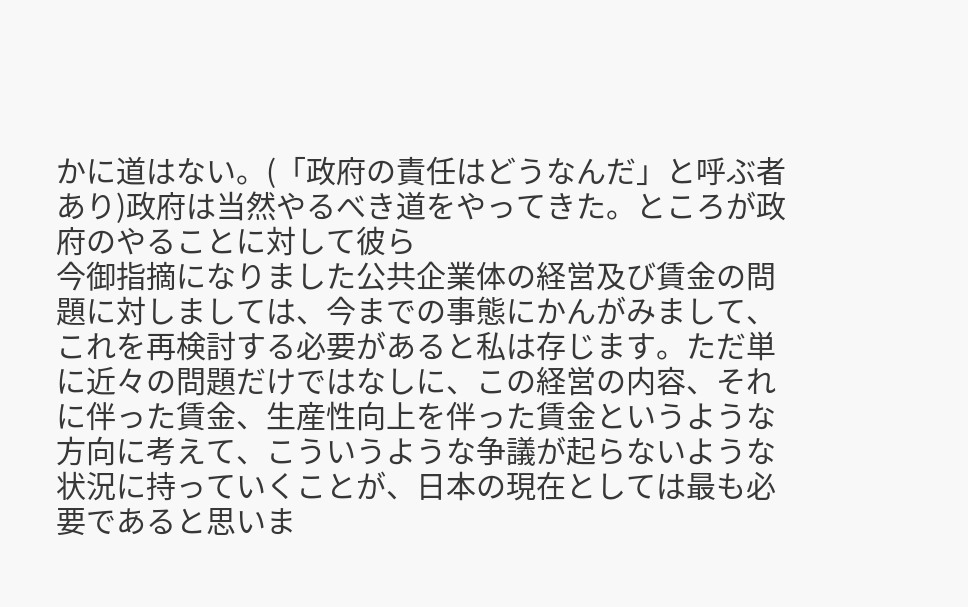かに道はない。(「政府の責任はどうなんだ」と呼ぶ者あり)政府は当然やるべき道をやってきた。ところが政府のやることに対して彼ら
今御指摘になりました公共企業体の経営及び賃金の問題に対しましては、今までの事態にかんがみまして、これを再検討する必要があると私は存じます。ただ単に近々の問題だけではなしに、この経営の内容、それに伴った賃金、生産性向上を伴った賃金というような方向に考えて、こういうような争議が起らないような状況に持っていくことが、日本の現在としては最も必要であると思いま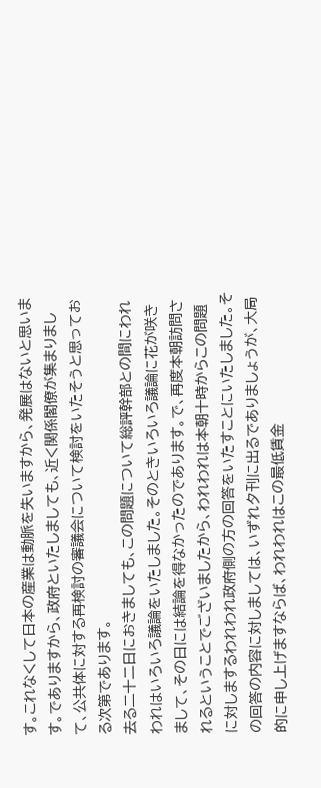す。これなくして日本の産業は動脈を失いますから、発展はないと思います。でありますから、政府といたしましても、近く関係閣僚が集まりまして、公共体に対する再検討の審議会について検討をいたそうと思っておる次第であります。
去る二十二日におきましても、この問題について総評幹部との間にわれわれはいろいろ議論をいたしました。そのときいろいろ議論に花が咲きまして、その日には結論を得なかったのであります。で、再度本朝訪問されるということでございましたから、われわれは本朝十時からこの問題に対しまするわれわれ政府側の方の回答をいたすことにいたしました。その回答の内容に対しましては、いずれ夕刊に出るでありましょうが、大局的に申し上げますならば、われわれはこの最低賃金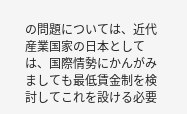の問題については、近代産業国家の日本としては、国際情勢にかんがみましても最低賃金制を検討してこれを設ける必要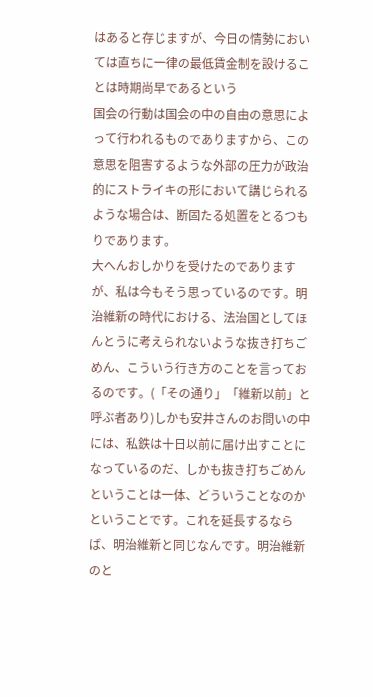はあると存じますが、今日の情勢においては直ちに一律の最低賃金制を設けることは時期尚早であるという
国会の行動は国会の中の自由の意思によって行われるものでありますから、この意思を阻害するような外部の圧力が政治的にストライキの形において講じられるような場合は、断固たる処置をとるつもりであります。
大へんおしかりを受けたのでありますが、私は今もそう思っているのです。明治維新の時代における、法治国としてほんとうに考えられないような抜き打ちごめん、こういう行き方のことを言っておるのです。(「その通り」「維新以前」と呼ぶ者あり)しかも安井さんのお問いの中には、私鉄は十日以前に届け出すことになっているのだ、しかも抜き打ちごめんということは一体、どういうことなのかということです。これを延長するならば、明治維新と同じなんです。明治維新のと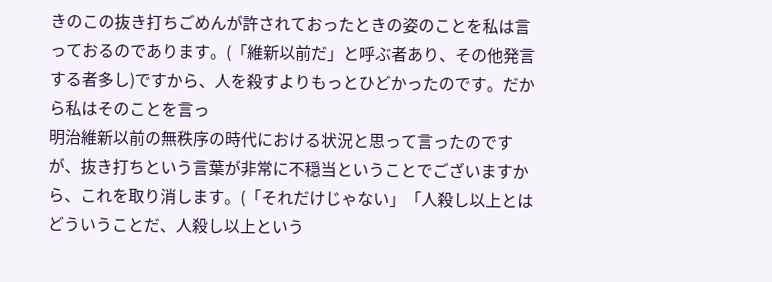きのこの抜き打ちごめんが許されておったときの姿のことを私は言っておるのであります。(「維新以前だ」と呼ぶ者あり、その他発言する者多し)ですから、人を殺すよりもっとひどかったのです。だから私はそのことを言っ
明治維新以前の無秩序の時代における状況と思って言ったのですが、抜き打ちという言葉が非常に不穏当ということでございますから、これを取り消します。(「それだけじゃない」「人殺し以上とはどういうことだ、人殺し以上という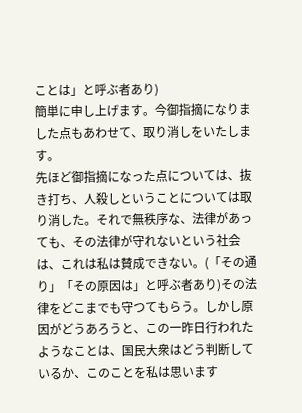ことは」と呼ぶ者あり)
簡単に申し上げます。今御指摘になりました点もあわせて、取り消しをいたします。
先ほど御指摘になった点については、抜き打ち、人殺しということについては取り消した。それで無秩序な、法律があっても、その法律が守れないという社会は、これは私は賛成できない。(「その通り」「その原因は」と呼ぶ者あり)その法律をどこまでも守つてもらう。しかし原因がどうあろうと、この一昨日行われたようなことは、国民大衆はどう判断しているか、このことを私は思います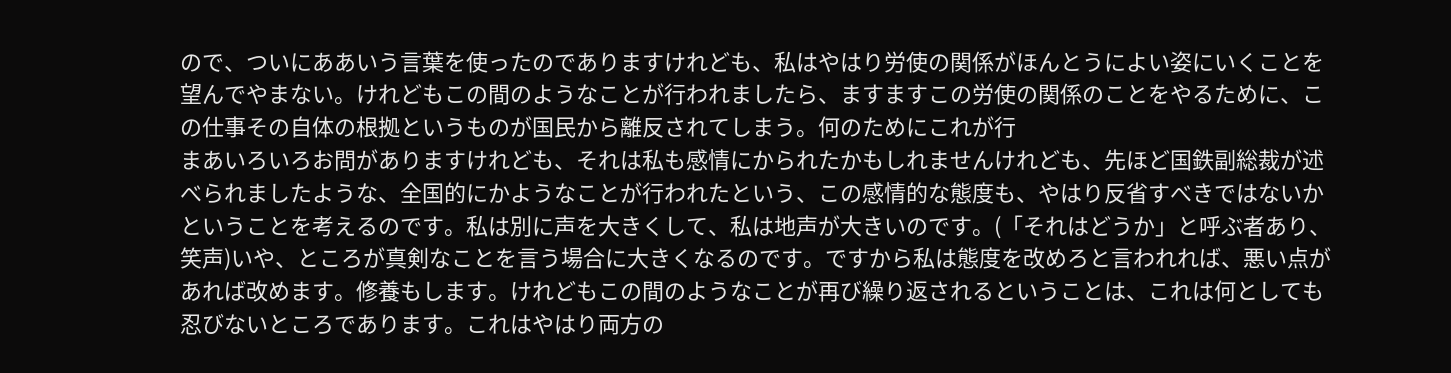ので、ついにああいう言葉を使ったのでありますけれども、私はやはり労使の関係がほんとうによい姿にいくことを望んでやまない。けれどもこの間のようなことが行われましたら、ますますこの労使の関係のことをやるために、この仕事その自体の根拠というものが国民から離反されてしまう。何のためにこれが行
まあいろいろお問がありますけれども、それは私も感情にかられたかもしれませんけれども、先ほど国鉄副総裁が述べられましたような、全国的にかようなことが行われたという、この感情的な態度も、やはり反省すべきではないかということを考えるのです。私は別に声を大きくして、私は地声が大きいのです。(「それはどうか」と呼ぶ者あり、笑声)いや、ところが真剣なことを言う場合に大きくなるのです。ですから私は態度を改めろと言われれば、悪い点があれば改めます。修養もします。けれどもこの間のようなことが再び繰り返されるということは、これは何としても忍びないところであります。これはやはり両方の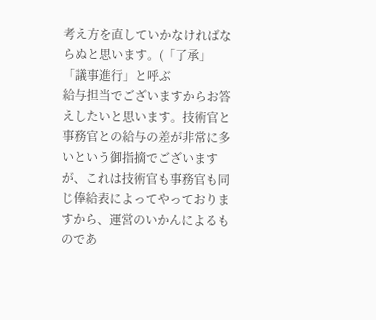考え方を直していかなければならぬと思います。(「了承」「議事進行」と呼ぶ
給与担当でございますからお答えしたいと思います。技術官と事務官との給与の差が非常に多いという御指摘でございますが、これは技術官も事務官も同じ俸給表によってやっておりますから、運営のいかんによるものであ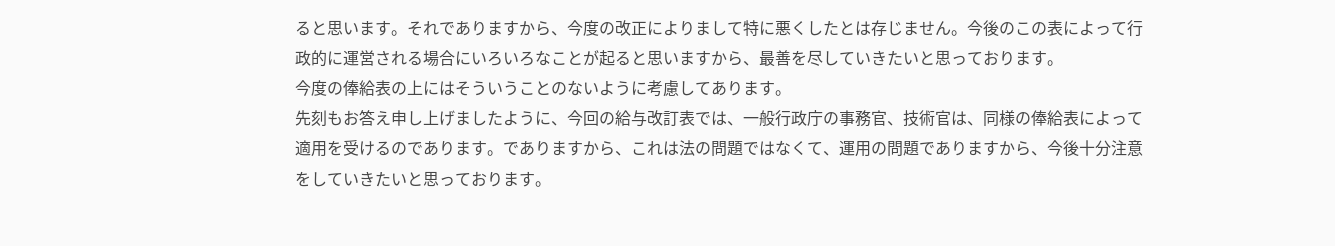ると思います。それでありますから、今度の改正によりまして特に悪くしたとは存じません。今後のこの表によって行政的に運営される場合にいろいろなことが起ると思いますから、最善を尽していきたいと思っております。
今度の俸給表の上にはそういうことのないように考慮してあります。
先刻もお答え申し上げましたように、今回の給与改訂表では、一般行政庁の事務官、技術官は、同様の俸給表によって適用を受けるのであります。でありますから、これは法の問題ではなくて、運用の問題でありますから、今後十分注意をしていきたいと思っております。